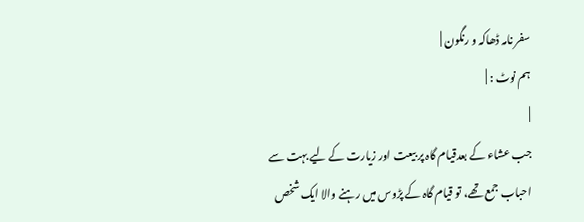سفر نامہ ڈھاکہ و رنگون |
ہم نوٹ : |
|
جب عشاء کے بعدقیام گاہ پر بیعت اور زیارت کے لیے بہت سے احباب جمع تھے، تو قیام گاہ کے پڑوس میں رہنے والا ایک شخص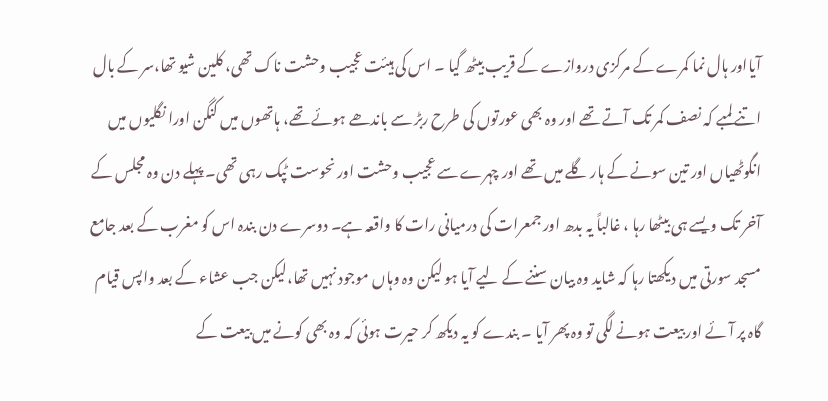آیااور ہال نما کمرے کے مرکزی دروازے کے قریب بیٹھ گیا ۔ اس کی ہیئت عجیب وحشت ناک تھی، کلین شیو تھا،سر کے بال اتنے لمبے کہ نصف کمر تک آتے تھے اور وہ بھی عورتوں کی طرح ربڑ سے باندھے ہوئے تھے، ہاتھوں میں کنگن اورا نگلیوں میں انگوٹھیاں اور تین سونے کے ہار گلے میں تھے اور چہرے سے عجیب وحشت اور نحوست ٹپک رہی تھی۔ پہلے دن وہ مجلس کے آخر تک ویسے ہی بیٹھا رہا ، غالباً یہ بدھ اور جمعرات کی درمیانی رات کا واقعہ ہے۔ دوسرے دن بندہ اس کو مغرب کے بعد جامع مسجد سورتی میں دیکھتا رہا کہ شاید وہ بیان سننے کے لیے آیا ہو لیکن وہ وہاں موجود نہیں تھا،لیکن جب عشاء کے بعد واپس قیام گاہ پر آئے اور بیعت ہونے لگی تو وہ پھر آیا ۔ بندے کو یہ دیکھ کر حیرت ہوئی کہ وہ بھی کونے میں بیعت کے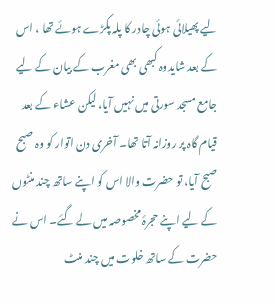لیے پھیلائی ہوئی چادر کا پلہ پکڑے ہوئے تھا ، اس کے بعد شایدوہ کبھی بھی مغرب کے بیان کے لیے جامع مسجد سورتی میں نہیں آیا، لیکن عشاء کے بعد قیام گاہ پر روزانہ آتا تھا۔ آخری دن اتوار کو وہ صبح صبح آیا، تو حضرت والا اس کو اپنے ساتھ چند منٹوں کے لیے اپنے حجرۂ مخصوصہ میں لے گئے۔ اس نے حضرت کے ساتھ خلوت میں چند منٹ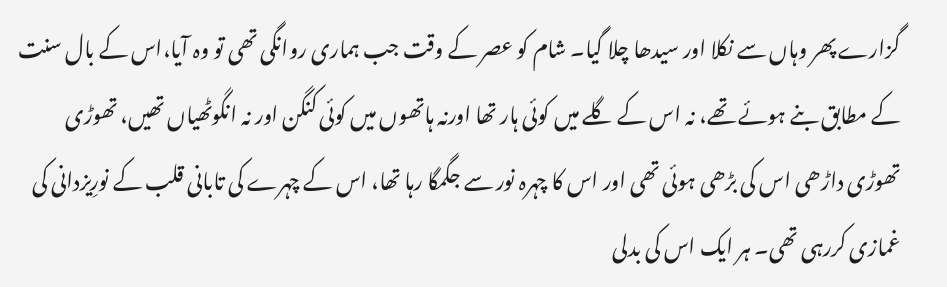گزارے پھر وہاں سے نکلا اور سیدھا چلا گیا۔ شام کو عصر کے وقت جب ہماری روانگی تھی تو وہ آیا،اس کے بال سنت کے مطابق بنے ہوئے تھے، نہ اس کے گلے میں کوئی ہار تھا اورنہ ہاتھوں میں کوئی کنگن اور نہ انگوٹھیاں تھیں، تھوڑی تھوڑی داڑھی اس کی بڑھی ہوئی تھی اور اس کا چہرہ نور سے جگمگا رہا تھا، اس کے چہرے کی تابانی قلب کے نورِیزدانی کی غمازی کررہی تھی۔ ہر ایک اس کی بدلی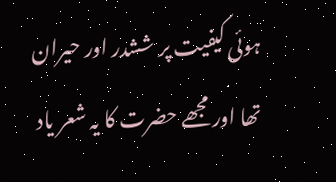ہوئی کیفیت پر ششدر اور حیران تھا اور مجھے حضرت کا یہ شعر یاد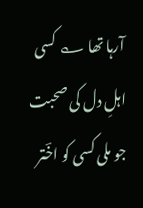آرہا تھا ؎ کسی اہلِ دل کی صحبت جو ملی کسی کو اخؔتر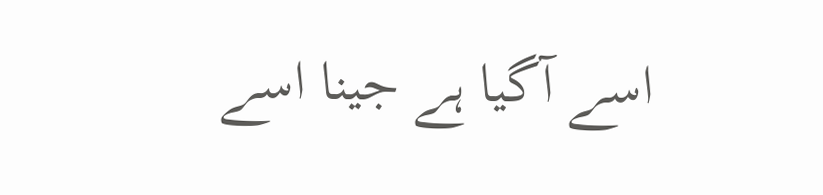اسے آگیا ہے جینا اسے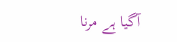آگیا ہے مرنا